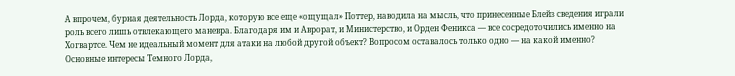А впрочем, бурная деятельность Лорда, которую все еще «ощущал» Поттер, наводила на мысль, что принесенные Блейз сведения играли роль всего лишь отвлекающего маневра. Благодаря им и Аврорат, и Министерство, и Орден Феникса — все сосредоточились именно на Хогвартсе. Чем не идеальный момент для атаки на любой другой объект? Вопросом оставалось только одно — на какой именно? Основные интересы Темного Лорда,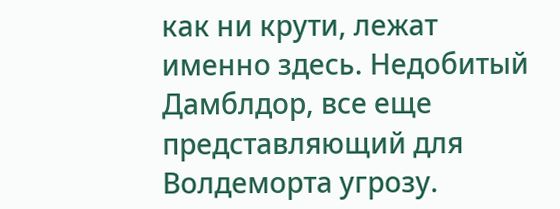как ни крути, лежат именно здесь. Недобитый Дамблдор, все еще представляющий для Волдеморта угрозу.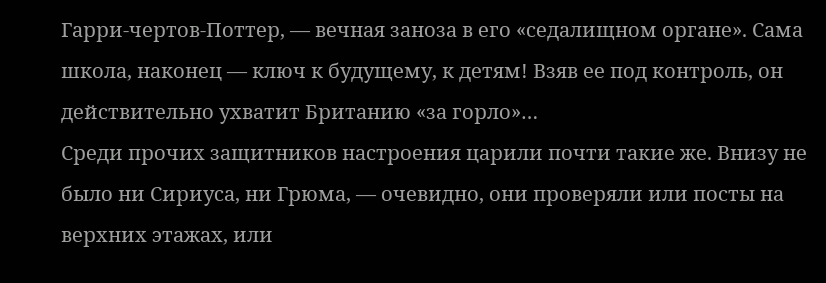Гарри-чертов-Поттер, — вечная заноза в его «седалищном органе». Сама школа, наконец — ключ к будущему, к детям! Взяв ее под контроль, он действительно ухватит Британию «за горло»…
Среди прочих защитников настроения царили почти такие же. Внизу не было ни Сириуса, ни Грюма, — очевидно, они проверяли или посты на верхних этажах, или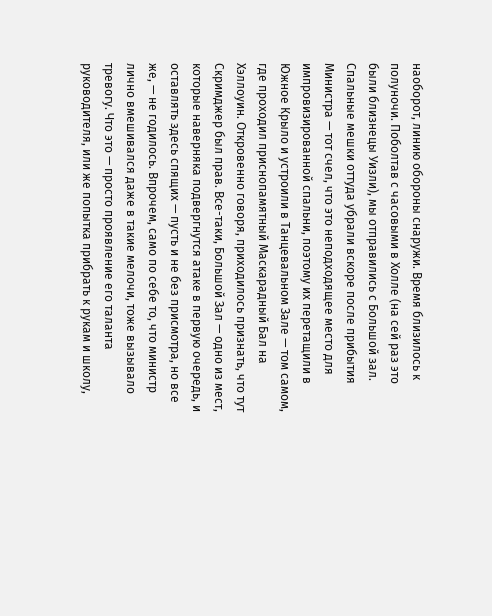наоборот, линию обороны снаружи. Время близилось к полуночи. Поболтав с часовыми в Холле (на сей раз это были близнецы Уизли), мы отправились с Большой зал. Спальные мешки оттуда убрали вскоре после прибытия Министра — тот счел, что это неподходящее место для импровизированной спальни, поэтому их перетащили в Южное Крыло и устроили в Танцевальном Зале — том самом, где проходил приснопамятный Маскарадный Бал на Хэллоуин. Откровенно говоря, приходилось признать, что тут Скримджер был прав. Все-таки, Большой Зал — одно из мест, которые наверняка подвергнутся атаке в первую очередь, и оставлять здесь спящих — пусть и не без присмотра, но все же, — не годилось. Впрочем, само по себе то, что министр лично вмешивался даже в такие мелочи, тоже вызывало тревогу. Что это — просто проявление его таланта руководителя, или же попытка прибрать к рукам и школу,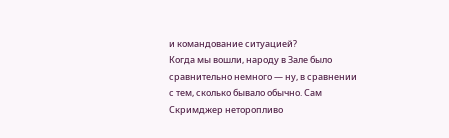и командование ситуацией?
Когда мы вошли, народу в Зале было сравнительно немного — ну, в сравнении с тем, сколько бывало обычно. Сам Скримджер неторопливо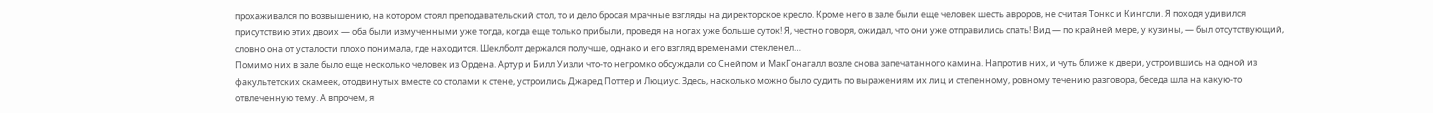прохаживался по возвышению, на котором стоял преподавательский стол, то и дело бросая мрачные взгляды на директорское кресло. Кроме него в зале были еще человек шесть авроров, не считая Тонкс и Кингсли. Я походя удивился присутствию этих двоих — оба были измученными уже тогда, когда еще только прибыли, проведя на ногах уже больше суток! Я, честно говоря, ожидал, что они уже отправились спать! Вид — по крайней мере, у кузины, — был отсутствующий, словно она от усталости плохо понимала, где находится. Шеклболт держался получше, однако и его взгляд временами стекленел…
Помимо них в зале было еще несколько человек из Ордена. Артур и Билл Уизли что-то негромко обсуждали со Снейпом и МакГонагалл возле снова запечатанного камина. Напротив них, и чуть ближе к двери, устроившись на одной из факультетских скамеек, отодвинутых вместе со столами к стене, устроились Джаред Поттер и Люциус. Здесь, насколько можно было судить по выражениям их лиц и степенному, ровному течению разговора, беседа шла на какую-то отвлеченную тему. А впрочем, я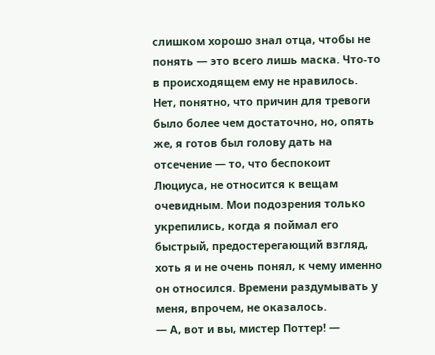слишком хорошо знал отца, чтобы не понять — это всего лишь маска. Что-то в происходящем ему не нравилось. Нет, понятно, что причин для тревоги было более чем достаточно, но, опять же, я готов был голову дать на отсечение — то, что беспокоит Люциуса, не относится к вещам очевидным. Мои подозрения только укрепились, когда я поймал его быстрый, предостерегающий взгляд, хоть я и не очень понял, к чему именно он относился. Времени раздумывать у меня, впрочем, не оказалось.
— А, вот и вы, мистер Поттер! —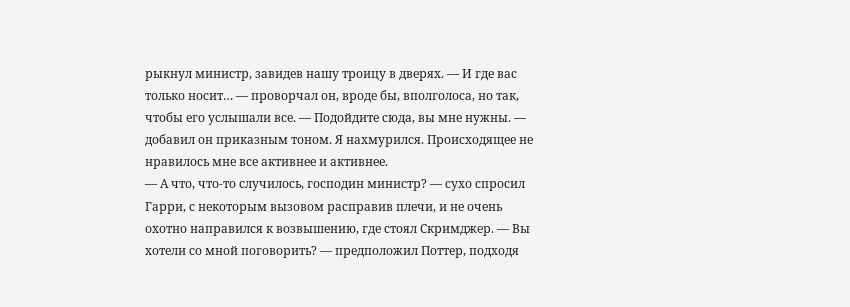рыкнул министр, завидев нашу троицу в дверях. — И где вас только носит… — проворчал он, вроде бы, вполголоса, но так, чтобы его услышали все. — Подойдите сюда, вы мне нужны. — добавил он приказным тоном. Я нахмурился. Происходящее не нравилось мне все активнее и активнее.
— А что, что-то случилось, господин министр? — сухо спросил Гарри, с некоторым вызовом расправив плечи, и не очень охотно направился к возвышению, где стоял Скримджер. — Вы хотели со мной поговорить? — предположил Поттер, подходя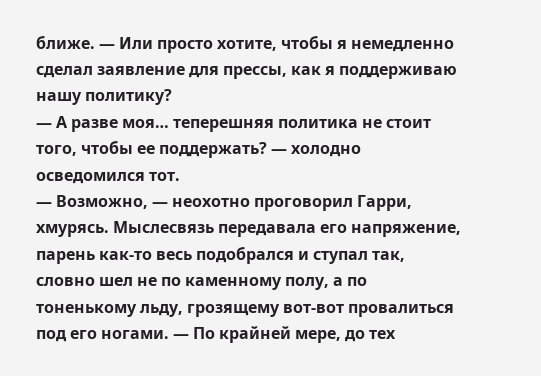ближе. — Или просто хотите, чтобы я немедленно сделал заявление для прессы, как я поддерживаю нашу политику?
— А разве моя… теперешняя политика не стоит того, чтобы ее поддержать? — холодно осведомился тот.
— Возможно, — неохотно проговорил Гарри, хмурясь. Мыслесвязь передавала его напряжение, парень как-то весь подобрался и ступал так, словно шел не по каменному полу, а по тоненькому льду, грозящему вот-вот провалиться под его ногами. — По крайней мере, до тех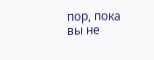пор, пока вы не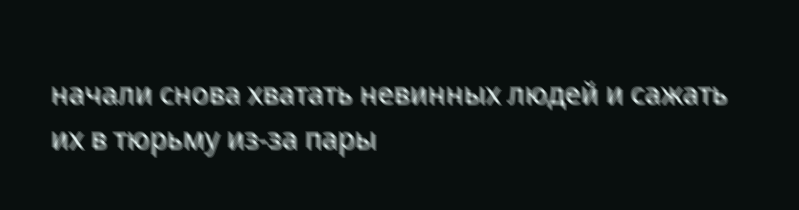начали снова хватать невинных людей и сажать их в тюрьму из-за пары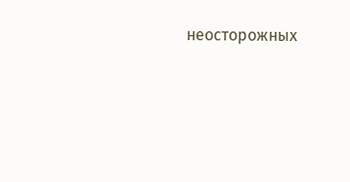неосторожных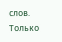слов. Только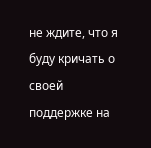не ждите, что я буду кричать о своей поддержке на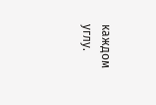каждом углу.